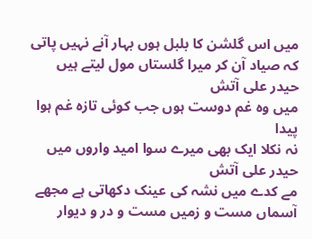میں اس گلشن کا بلبل ہوں بہار آنے نہیں پاتی
کہ صیاد آن کر میرا گلستاں مول لیتے ہیں
حیدر علی آتش
میں وہ غم دوست ہوں جب کوئی تازہ غم ہوا پیدا
نہ نکلا ایک بھی میرے سوا امید واروں میں
حیدر علی آتش
مے کدے میں نشہ کی عینک دکھاتی ہے مجھے
آسماں مست و زمیں مست و در و دیوار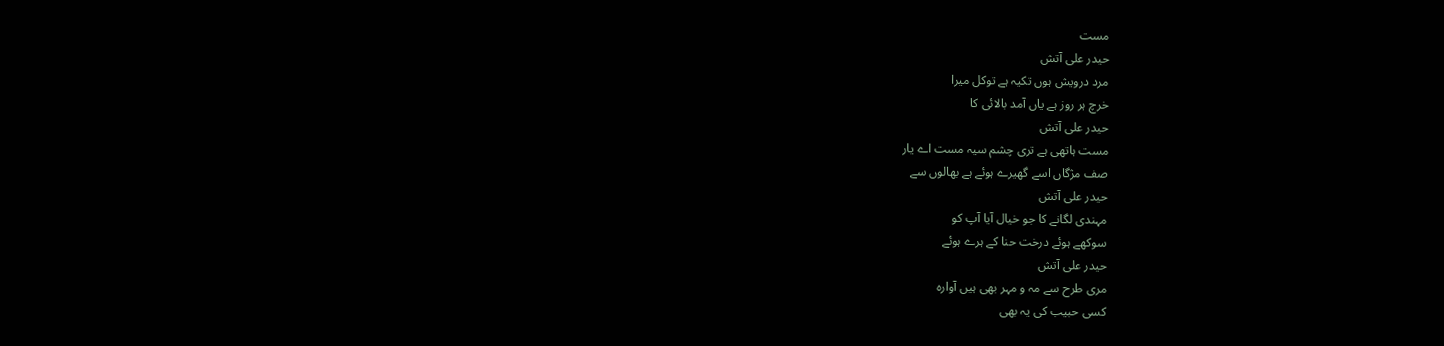مست
حیدر علی آتش
مرد درویش ہوں تکیہ ہے توکل میرا
خرچ ہر روز ہے یاں آمد بالائی کا
حیدر علی آتش
مست ہاتھی ہے تری چشم سیہ مست اے یار
صف مژگاں اسے گھیرے ہوئے ہے بھالوں سے
حیدر علی آتش
مہندی لگانے کا جو خیال آیا آپ کو
سوکھے ہوئے درخت حنا کے ہرے ہوئے
حیدر علی آتش
مری طرح سے مہ و مہر بھی ہیں آوارہ
کسی حبیب کی یہ بھی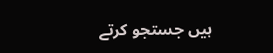ہیں جستجو کرتے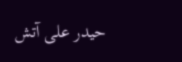حیدر علی آتش